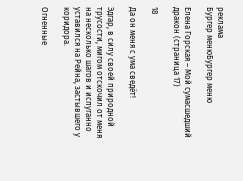реклама
Бургер менюБургер меню

Елена Горская – Мой сумасшедший дракон (страница 17)

18

Да он меня с ума сведёт!

Эдгар, в силу своей природной трусости, мигом отскочил от меня на несколько шагов и испуганно уставился на Рейна, застывшего у коридора.

Огненные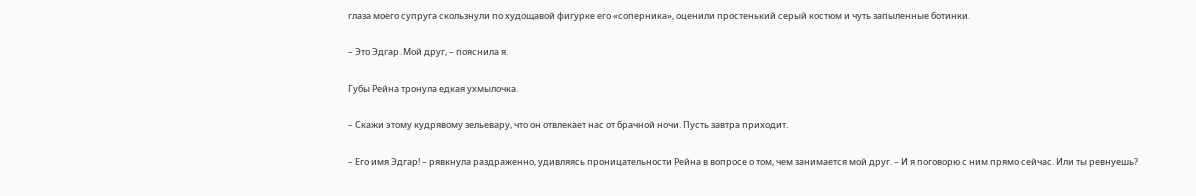глаза моего супруга скользнули по худощавой фигурке его «соперника», оценили простенький серый костюм и чуть запыленные ботинки.

– Это Эдгар. Мой друг, – пояснила я.

Губы Рейна тронула едкая ухмылочка.

– Скажи этому кудрявому зельевару, что он отвлекает нас от брачной ночи. Пусть завтра приходит.

– Его имя Эдгар! – рявкнула раздраженно, удивляясь проницательности Рейна в вопросе о том, чем занимается мой друг. – И я поговорю с ним прямо сейчас. Или ты ревнуешь?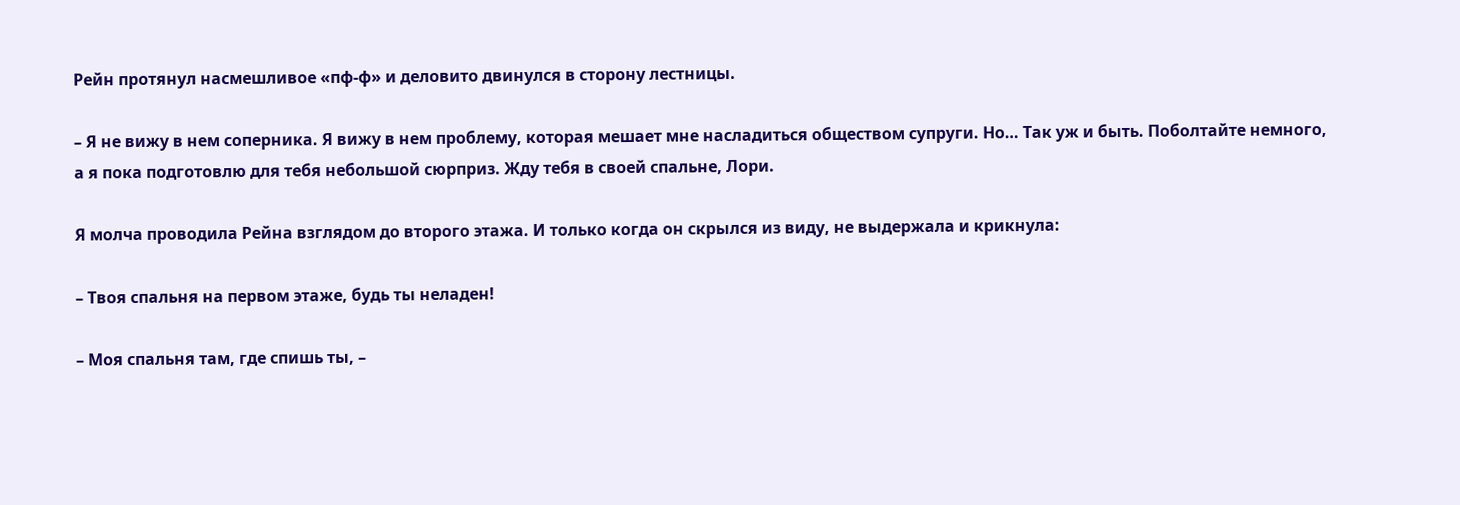Рейн протянул насмешливое «пф-ф» и деловито двинулся в сторону лестницы.

– Я не вижу в нем соперника. Я вижу в нем проблему, которая мешает мне насладиться обществом супруги. Но… Так уж и быть. Поболтайте немного, а я пока подготовлю для тебя небольшой сюрприз. Жду тебя в своей спальне, Лори.

Я молча проводила Рейна взглядом до второго этажа. И только когда он скрылся из виду, не выдержала и крикнула:

– Твоя спальня на первом этаже, будь ты неладен!

– Моя спальня там, где спишь ты, –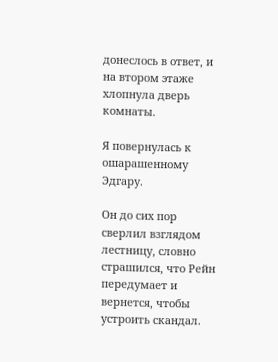донеслось в ответ, и на втором этаже хлопнула дверь комнаты.

Я повернулась к ошарашенному Эдгару.

Он до сих пор сверлил взглядом лестницу, словно страшился, что Рейн передумает и вернется, чтобы устроить скандал.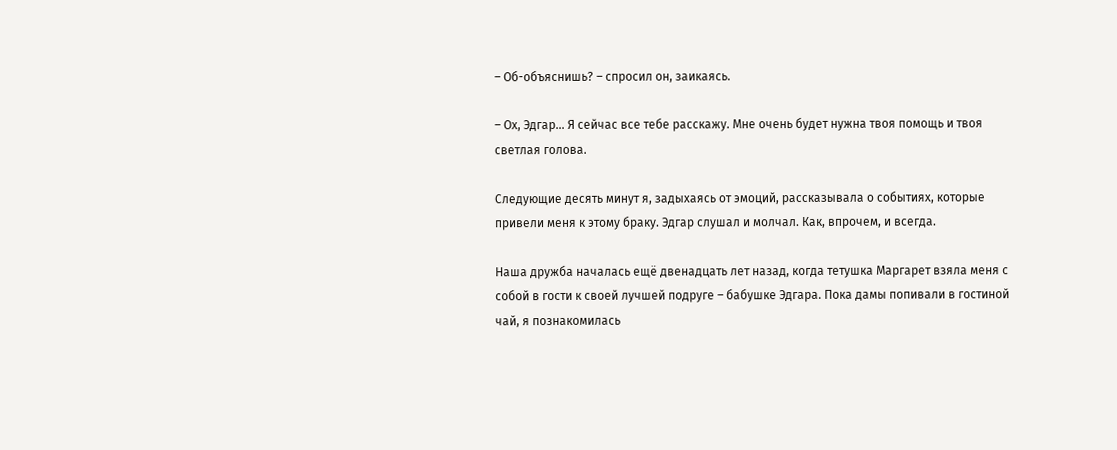– Об-объяснишь? – спросил он, заикаясь.

– Ох, Эдгар… Я сейчас все тебе расскажу. Мне очень будет нужна твоя помощь и твоя светлая голова.

Следующие десять минут я, задыхаясь от эмоций, рассказывала о событиях, которые привели меня к этому браку. Эдгар слушал и молчал. Как, впрочем, и всегда.

Наша дружба началась ещё двенадцать лет назад, когда тетушка Маргарет взяла меня с собой в гости к своей лучшей подруге – бабушке Эдгара. Пока дамы попивали в гостиной чай, я познакомилась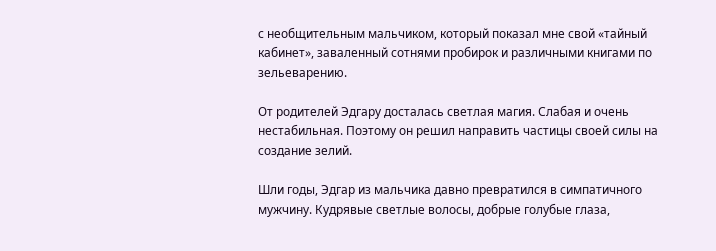с необщительным мальчиком, который показал мне свой «тайный кабинет», заваленный сотнями пробирок и различными книгами по зельеварению.

От родителей Эдгару досталась светлая магия. Слабая и очень нестабильная. Поэтому он решил направить частицы своей силы на создание зелий.

Шли годы, Эдгар из мальчика давно превратился в симпатичного мужчину. Кудрявые светлые волосы, добрые голубые глаза,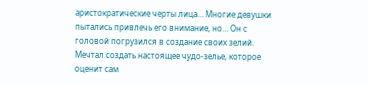аристократические черты лица… Многие девушки пытались привлечь его внимание, но… Он с головой погрузился в создание своих зелий. Мечтал создать настоящее чудо-зелье, которое оценит сам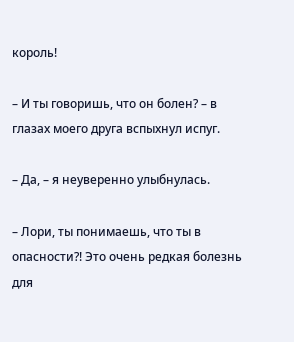король!

– И ты говоришь, что он болен? – в глазах моего друга вспыхнул испуг.

– Да, – я неуверенно улыбнулась.

– Лори, ты понимаешь, что ты в опасности?! Это очень редкая болезнь для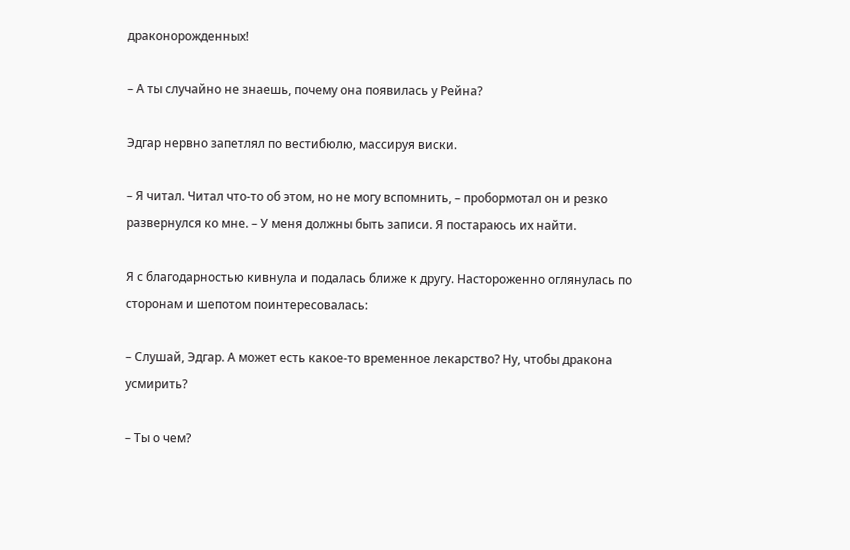драконорожденных!

– А ты случайно не знаешь, почему она появилась у Рейна?

Эдгар нервно запетлял по вестибюлю, массируя виски.

– Я читал. Читал что-то об этом, но не могу вспомнить, – пробормотал он и резко развернулся ко мне. – У меня должны быть записи. Я постараюсь их найти.

Я с благодарностью кивнула и подалась ближе к другу. Настороженно оглянулась по сторонам и шепотом поинтересовалась:

– Слушай, Эдгар. А может есть какое-то временное лекарство? Ну, чтобы дракона усмирить?

– Ты о чем?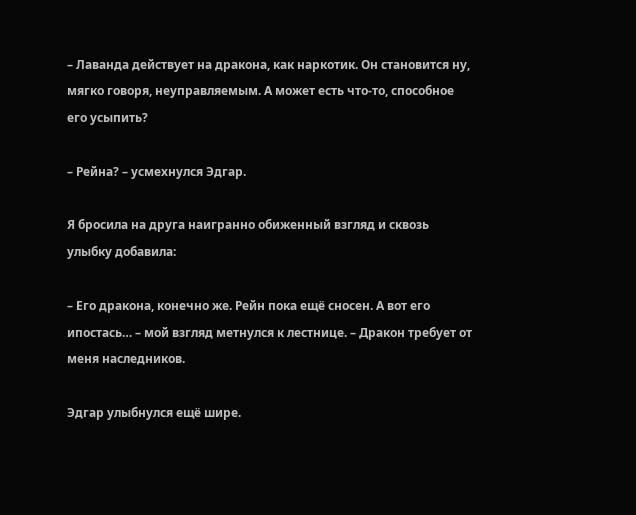– Лаванда действует на дракона, как наркотик. Он становится ну, мягко говоря, неуправляемым. А может есть что-то, способное его усыпить?

– Рейна? – усмехнулся Эдгар.

Я бросила на друга наигранно обиженный взгляд и сквозь улыбку добавила:

– Его дракона, конечно же. Рейн пока ещё сносен. А вот его ипостась… – мой взгляд метнулся к лестнице. – Дракон требует от меня наследников.

Эдгар улыбнулся ещё шире.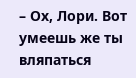– Ох, Лори. Вот умеешь же ты вляпаться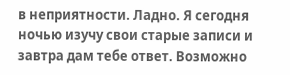в неприятности. Ладно. Я сегодня ночью изучу свои старые записи и завтра дам тебе ответ. Возможно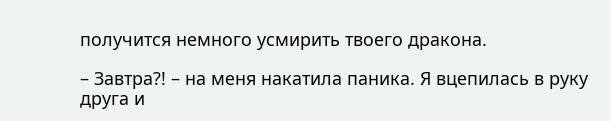получится немного усмирить твоего дракона.

– Завтра?! – на меня накатила паника. Я вцепилась в руку друга и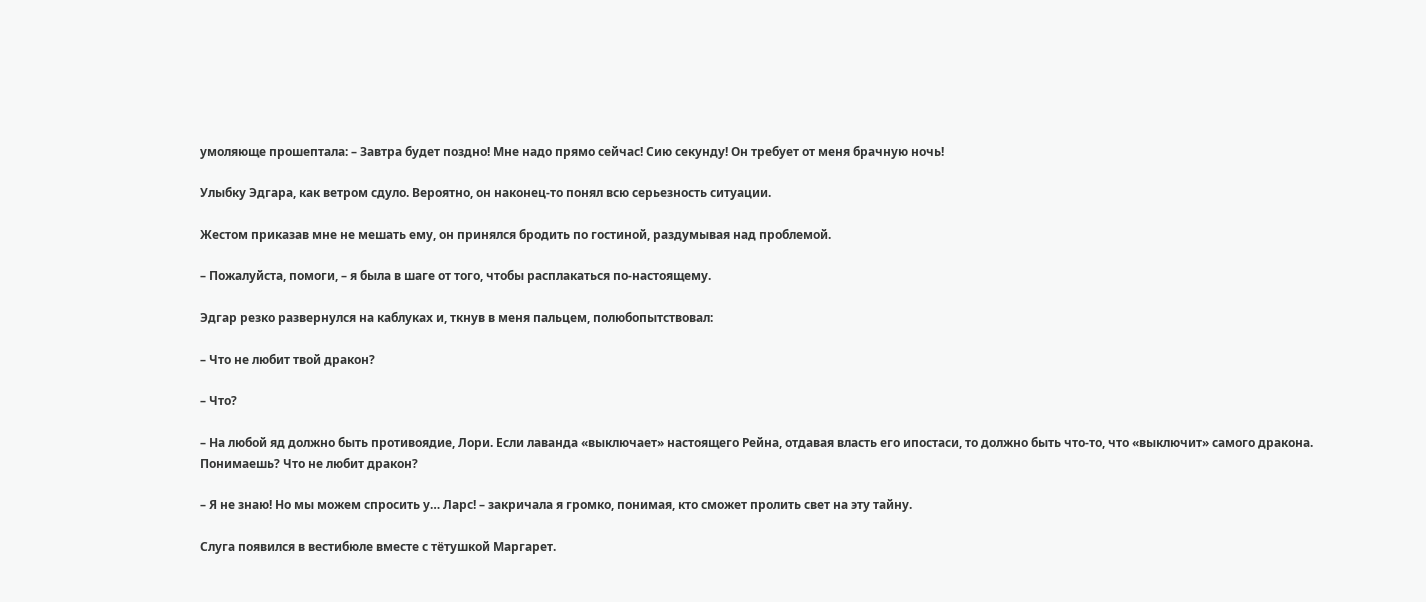умоляюще прошептала: – Завтра будет поздно! Мне надо прямо сейчас! Сию секунду! Он требует от меня брачную ночь!

Улыбку Эдгара, как ветром сдуло. Вероятно, он наконец-то понял всю серьезность ситуации.

Жестом приказав мне не мешать ему, он принялся бродить по гостиной, раздумывая над проблемой.

– Пожалуйста, помоги, – я была в шаге от того, чтобы расплакаться по-настоящему.

Эдгар резко развернулся на каблуках и, ткнув в меня пальцем, полюбопытствовал:

– Что не любит твой дракон?

– Что?

– На любой яд должно быть противоядие, Лори. Если лаванда «выключает» настоящего Рейна, отдавая власть его ипостаси, то должно быть что-то, что «выключит» самого дракона. Понимаешь? Что не любит дракон?

– Я не знаю! Но мы можем спросить у… Ларс! – закричала я громко, понимая, кто сможет пролить свет на эту тайну.

Слуга появился в вестибюле вместе с тётушкой Маргарет.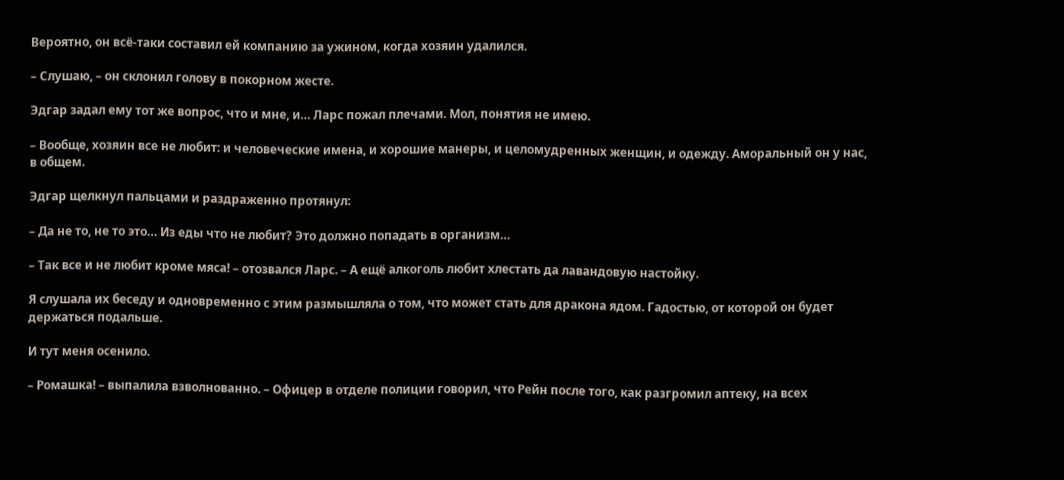Вероятно, он всё-таки составил ей компанию за ужином, когда хозяин удалился.

– Слушаю, – он склонил голову в покорном жесте.

Эдгар задал ему тот же вопрос, что и мне, и… Ларс пожал плечами. Мол, понятия не имею.

– Вообще, хозяин все не любит: и человеческие имена, и хорошие манеры, и целомудренных женщин, и одежду. Аморальный он у нас, в общем.

Эдгар щелкнул пальцами и раздраженно протянул:

– Да не то, не то это… Из еды что не любит? Это должно попадать в организм…

– Так все и не любит кроме мяса! – отозвался Ларс. – А ещё алкоголь любит хлестать да лавандовую настойку.

Я слушала их беседу и одновременно с этим размышляла о том, что может стать для дракона ядом. Гадостью, от которой он будет держаться подальше.

И тут меня осенило.

– Ромашка! – выпалила взволнованно. – Офицер в отделе полиции говорил, что Рейн после того, как разгромил аптеку, на всех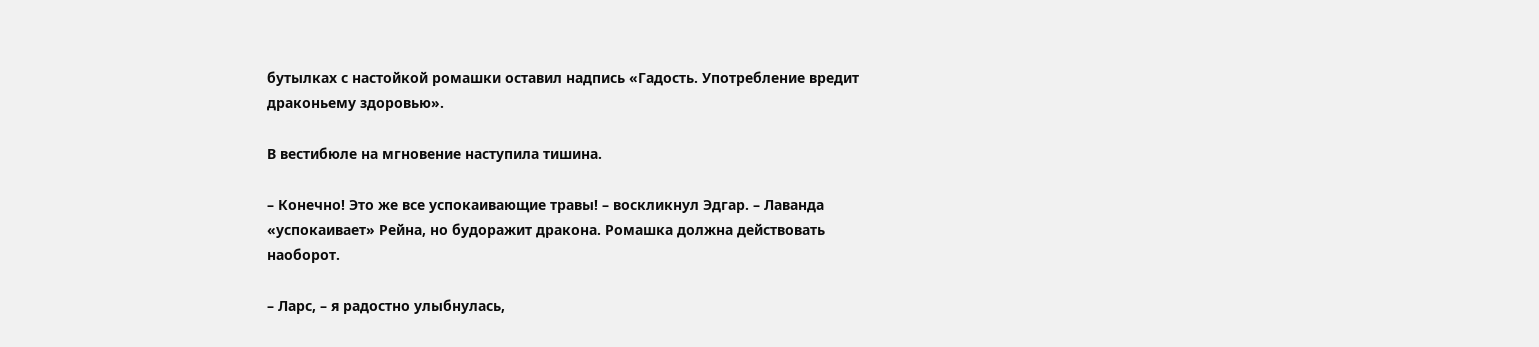бутылках с настойкой ромашки оставил надпись «Гадость. Употребление вредит драконьему здоровью».

В вестибюле на мгновение наступила тишина.

– Конечно! Это же все успокаивающие травы! – воскликнул Эдгар. – Лаванда «успокаивает» Рейна, но будоражит дракона. Ромашка должна действовать наоборот.

– Ларс, – я радостно улыбнулась,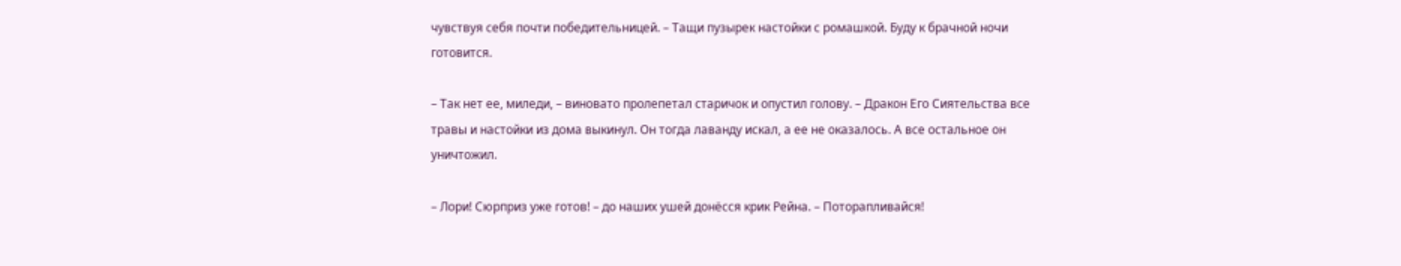чувствуя себя почти победительницей. – Тащи пузырек настойки с ромашкой. Буду к брачной ночи готовится.

– Так нет ее, миледи, – виновато пролепетал старичок и опустил голову. – Дракон Его Сиятельства все травы и настойки из дома выкинул. Он тогда лаванду искал, а ее не оказалось. А все остальное он уничтожил.

– Лори! Сюрприз уже готов! – до наших ушей донёсся крик Рейна. – Поторапливайся!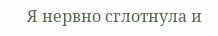Я нервно сглотнула и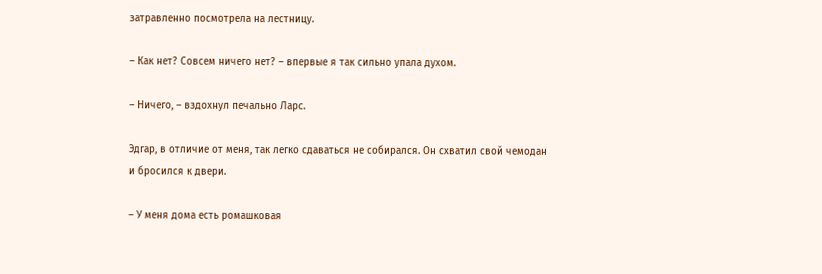затравленно посмотрела на лестницу.

– Как нет? Совсем ничего нет? – впервые я так сильно упала духом.

– Ничего, – вздохнул печально Ларс.

Эдгар, в отличие от меня, так легко сдаваться не собирался. Он схватил свой чемодан и бросился к двери.

– У меня дома есть ромашковая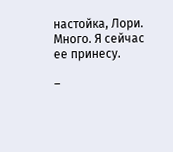настойка, Лори. Много. Я сейчас ее принесу.

–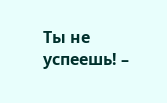Ты не успеешь! –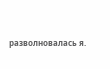разволновалась я.